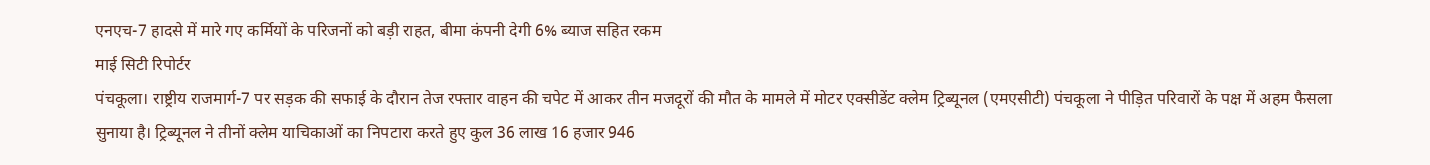एनएच-7 हादसे में मारे गए कर्मियों के परिजनों को बड़ी राहत, बीमा कंपनी देगी 6% ब्याज सहित रकम
माई सिटी रिपोर्टर
पंचकूला। राष्ट्रीय राजमार्ग-7 पर सड़क की सफाई के दौरान तेज रफ्तार वाहन की चपेट में आकर तीन मजदूरों की मौत के मामले में मोटर एक्सीडेंट क्लेम ट्रिब्यूनल (एमएसीटी) पंचकूला ने पीड़ित परिवारों के पक्ष में अहम फैसला सुनाया है। ट्रिब्यूनल ने तीनों क्लेम याचिकाओं का निपटारा करते हुए कुल 36 लाख 16 हजार 946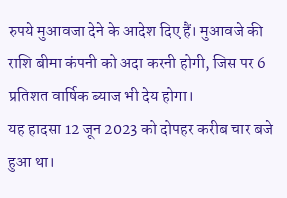रुपये मुआवजा देने के आदेश दिए हैं। मुआवजे की राशि बीमा कंपनी को अदा करनी होगी, जिस पर 6 प्रतिशत वार्षिक ब्याज भी देय होगा।
यह हादसा 12 जून 2023 को दोपहर करीब चार बजे हुआ था।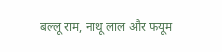बल्लू राम, नाथू लाल और फयूम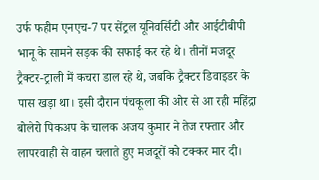उर्फ फहीम एनएच-7 पर सेंट्रल यूनिवर्सिटी और आईटीबीपी भानू के सामने सड़क की सफाई कर रहे थे। तीनों मजदूर ट्रैक्टर-ट्राली में कचरा डाल रहे थे, जबकि ट्रैक्टर डिवाइडर के पास खड़ा था। इसी दौरान पंचकूला की ओर से आ रही महिंद्रा बोलेरो पिकअप के चालक अजय कुमार ने तेज रफ्तार और लापरवाही से वाहन चलाते हुए मजदूरों को टक्कर मार दी।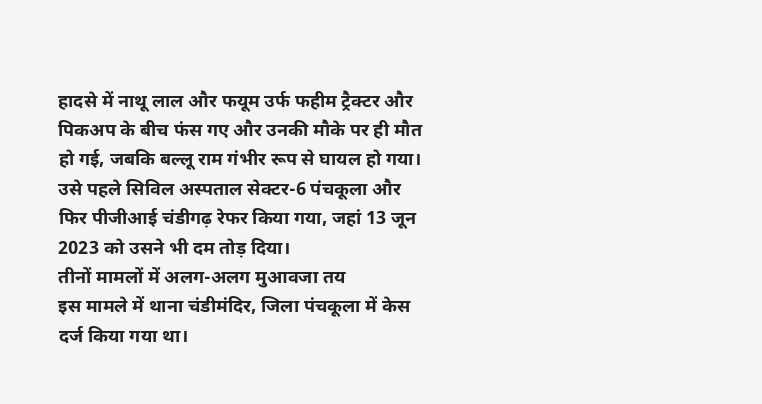हादसे में नाथू लाल और फयूम उर्फ फहीम ट्रैक्टर और पिकअप के बीच फंस गए और उनकी मौके पर ही मौत हो गई, जबकि बल्लू राम गंभीर रूप से घायल हो गया। उसे पहले सिविल अस्पताल सेक्टर-6 पंचकूला और फिर पीजीआई चंडीगढ़ रेफर किया गया, जहां 13 जून 2023 को उसने भी दम तोड़ दिया।
तीनों मामलों में अलग-अलग मुआवजा तय
इस मामले में थाना चंडीमंदिर, जिला पंचकूला में केस दर्ज किया गया था।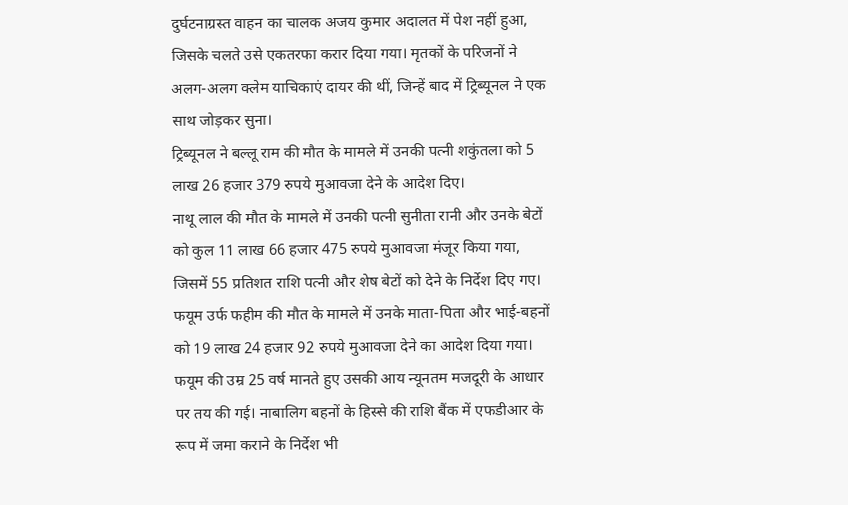दुर्घटनाग्रस्त वाहन का चालक अजय कुमार अदालत में पेश नहीं हुआ, जिसके चलते उसे एकतरफा करार दिया गया। मृतकों के परिजनों ने अलग-अलग क्लेम याचिकाएं दायर की थीं, जिन्हें बाद में ट्रिब्यूनल ने एक साथ जोड़कर सुना।
ट्रिब्यूनल ने बल्लू राम की मौत के मामले में उनकी पत्नी शकुंतला को 5 लाख 26 हजार 379 रुपये मुआवजा देने के आदेश दिए।
नाथू लाल की मौत के मामले में उनकी पत्नी सुनीता रानी और उनके बेटों को कुल 11 लाख 66 हजार 475 रुपये मुआवजा मंजूर किया गया, जिसमें 55 प्रतिशत राशि पत्नी और शेष बेटों को देने के निर्देश दिए गए।
फयूम उर्फ फहीम की मौत के मामले में उनके माता-पिता और भाई-बहनों को 19 लाख 24 हजार 92 रुपये मुआवजा देने का आदेश दिया गया। फयूम की उम्र 25 वर्ष मानते हुए उसकी आय न्यूनतम मजदूरी के आधार पर तय की गई। नाबालिग बहनों के हिस्से की राशि बैंक में एफडीआर के रूप में जमा कराने के निर्देश भी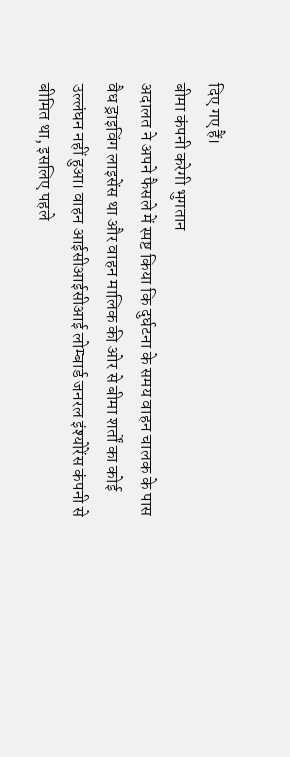दिए गए हैं।
बीमा कंपनी करेगी भुगतान
अदालत ने अपने फैसले में स्पष्ट किया कि दुर्घटना के समय वाहन चालक के पास वैध ड्राइविंग लाइसेंस था और वाहन मालिक की ओर से बीमा शर्तों का कोई उल्लंघन नहीं हुआ। वाहन आईसीआईसीआई लोम्बार्ड जनरल इंश्योरेंस कंपनी से बीमित था, इसलिए पहले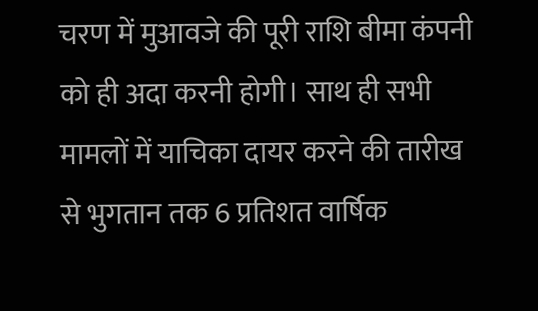चरण में मुआवजे की पूरी राशि बीमा कंपनी को ही अदा करनी होगी। साथ ही सभी मामलों में याचिका दायर करने की तारीख से भुगतान तक 6 प्रतिशत वार्षिक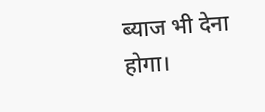ब्याज भी देना होगा।